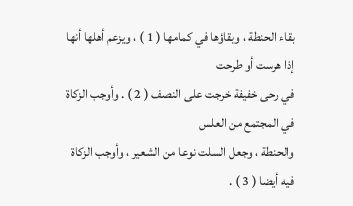بقاء الحنطة ، وبقاؤها في كمامها ( 1 ) ، ويزعم أهلها أنها إذا هرست أو طرحت
في رحى خفيفة خرجت على النصف ( 2 ) . وأوجب الزكاة في المجتمع من العلس
والحنطة ، وجعل السلت نوعا من الشعير ، وأوجب الزكاة فيه أيضا ( 3 ) .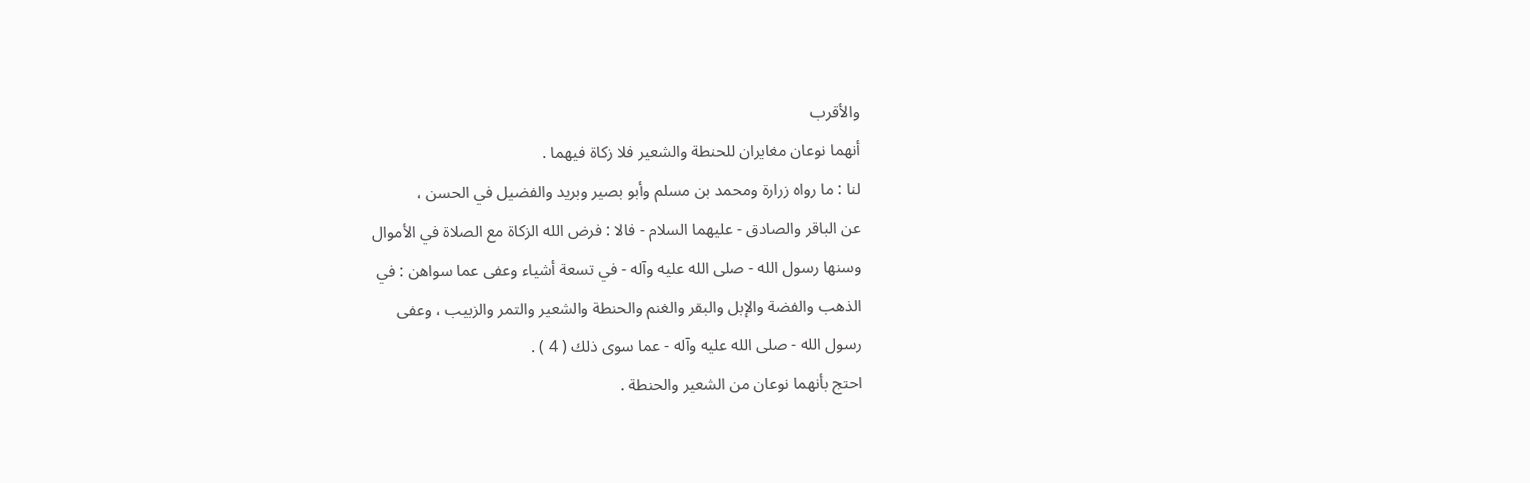والأقرب
أنهما نوعان مغايران للحنطة والشعير فلا زكاة فيهما .
لنا : ما رواه زرارة ومحمد بن مسلم وأبو بصير وبريد والفضيل في الحسن ،
عن الباقر والصادق - عليهما السلام - فالا : فرض الله الزكاة مع الصلاة في الأموال
وسنها رسول الله - صلى الله عليه وآله - في تسعة أشياء وعفى عما سواهن : في
الذهب والفضة والإبل والبقر والغنم والحنطة والشعير والتمر والزبيب ، وعفى
رسول الله - صلى الله عليه وآله - عما سوى ذلك ( 4 ) .
احتج بأنهما نوعان من الشعير والحنطة .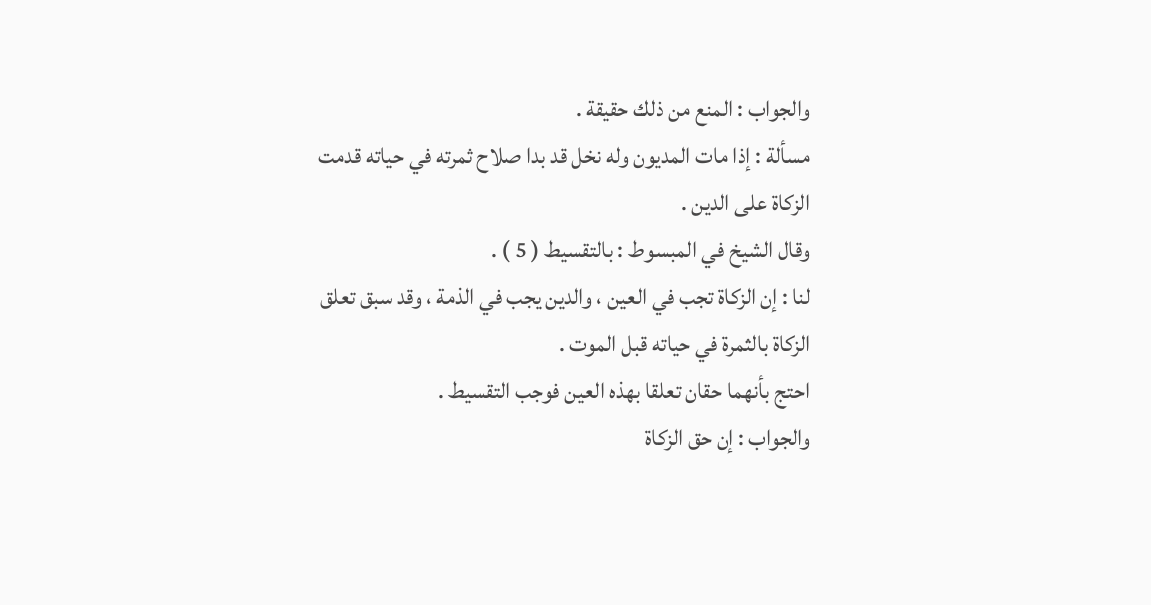والجواب : المنع من ذلك حقيقة .
مسألة : إذا مات المديون وله نخل قد بدا صلاح ثمرته في حياته قدمت
الزكاة على الدين .
وقال الشيخ في المبسوط : بالتقسيط ( 5 ) .
لنا : إن الزكاة تجب في العين ، والدين يجب في الذمة ، وقد سبق تعلق
الزكاة بالثمرة في حياته قبل الموت .
احتج بأنهما حقان تعلقا بهذه العين فوجب التقسيط .
والجواب : إن حق الزكاة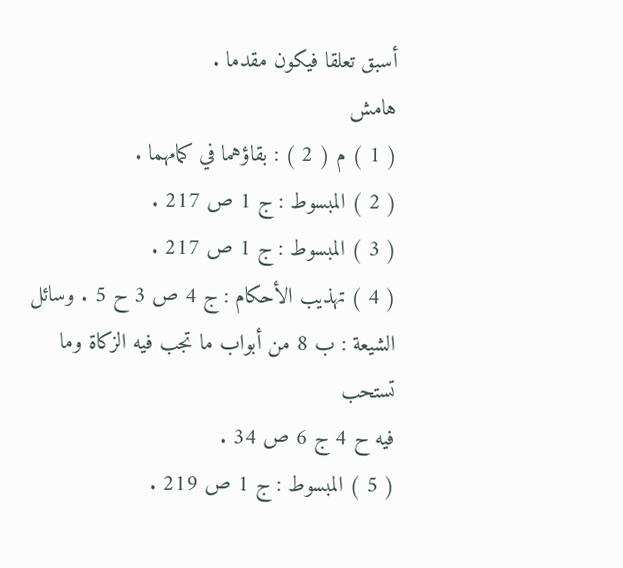أسبق تعلقا فيكون مقدما .
هامش
( 1 ) م ( 2 ) : بقاؤهما في كمامهما .
( 2 ) المبسوط : ج 1 ص 217 .
( 3 ) المبسوط : ج 1 ص 217 .
( 4 ) تهذيب الأحكام : ج 4 ص 3 ح 5 . وسائل الشيعة : ب 8 من أبواب ما تجب فيه الزكاة وما تستحب
فيه ح 4 ج 6 ص 34 .
( 5 ) المبسوط : ج 1 ص 219 .